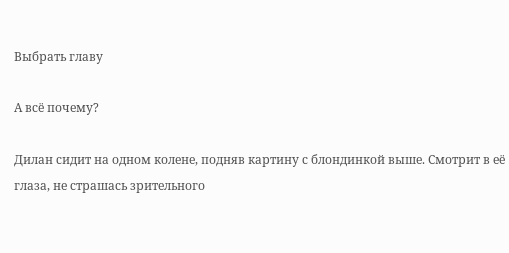Выбрать главу

А всё почему?

Дилан сидит на одном колене, подняв картину с блондинкой выше. Смотрит в её глаза, не страшась зрительного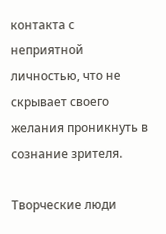контакта с неприятной личностью, что не скрывает своего желания проникнуть в сознание зрителя.

Творческие люди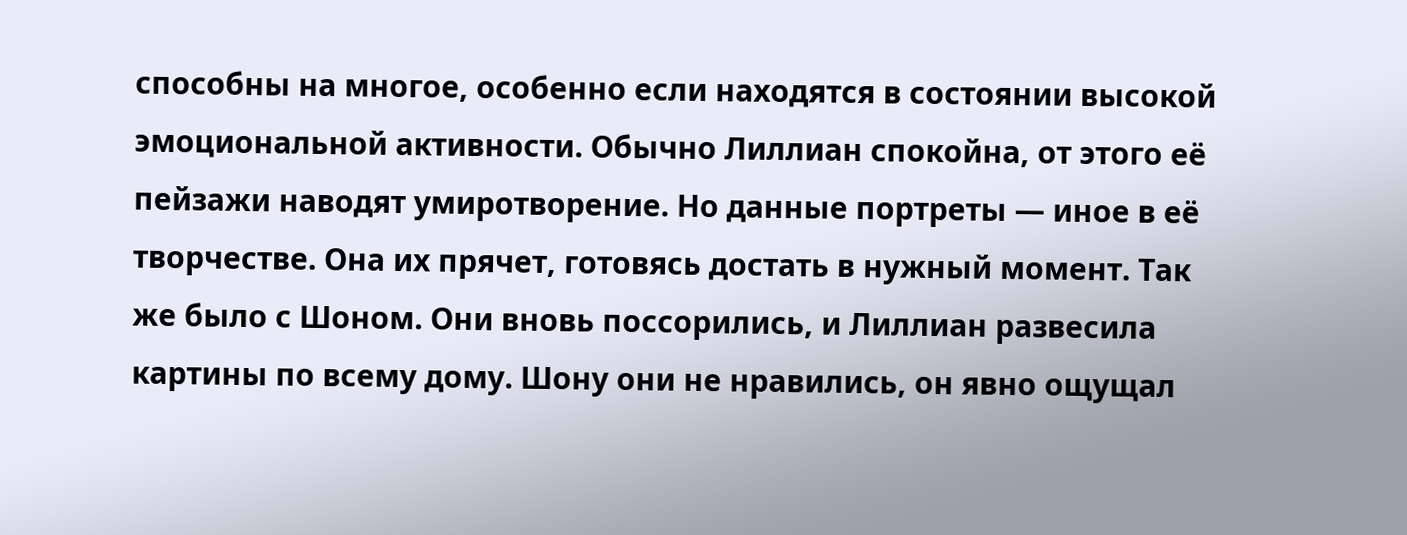способны на многое, особенно если находятся в состоянии высокой эмоциональной активности. Обычно Лиллиан спокойна, от этого её пейзажи наводят умиротворение. Но данные портреты — иное в её творчестве. Она их прячет, готовясь достать в нужный момент. Так же было с Шоном. Они вновь поссорились, и Лиллиан развесила картины по всему дому. Шону они не нравились, он явно ощущал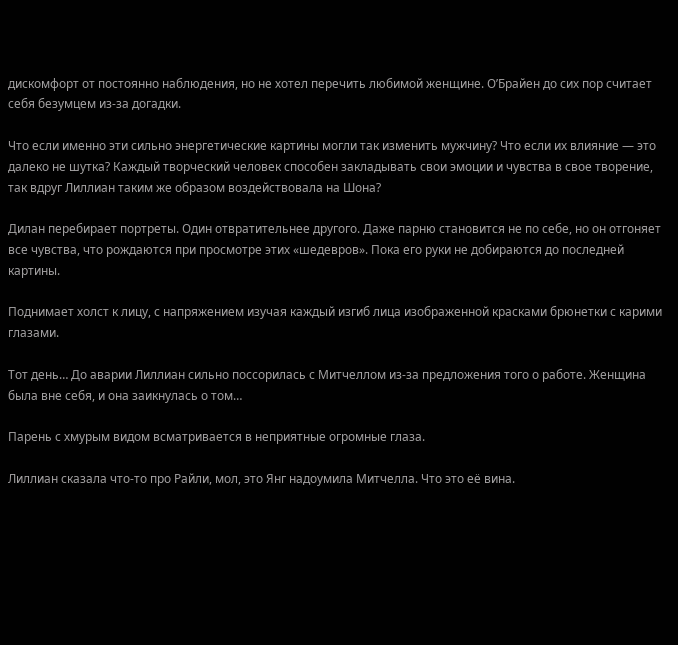дискомфорт от постоянно наблюдения, но не хотел перечить любимой женщине. О’Брайен до сих пор считает себя безумцем из-за догадки.

Что если именно эти сильно энергетические картины могли так изменить мужчину? Что если их влияние — это далеко не шутка? Каждый творческий человек способен закладывать свои эмоции и чувства в свое творение, так вдруг Лиллиан таким же образом воздействовала на Шона?

Дилан перебирает портреты. Один отвратительнее другого. Даже парню становится не по себе, но он отгоняет все чувства, что рождаются при просмотре этих «шедевров». Пока его руки не добираются до последней картины.

Поднимает холст к лицу, с напряжением изучая каждый изгиб лица изображенной красками брюнетки с карими глазами.

Тот день… До аварии Лиллиан сильно поссорилась с Митчеллом из-за предложения того о работе. Женщина была вне себя, и она заикнулась о том…

Парень с хмурым видом всматривается в неприятные огромные глаза.

Лиллиан сказала что-то про Райли, мол, это Янг надоумила Митчелла. Что это её вина.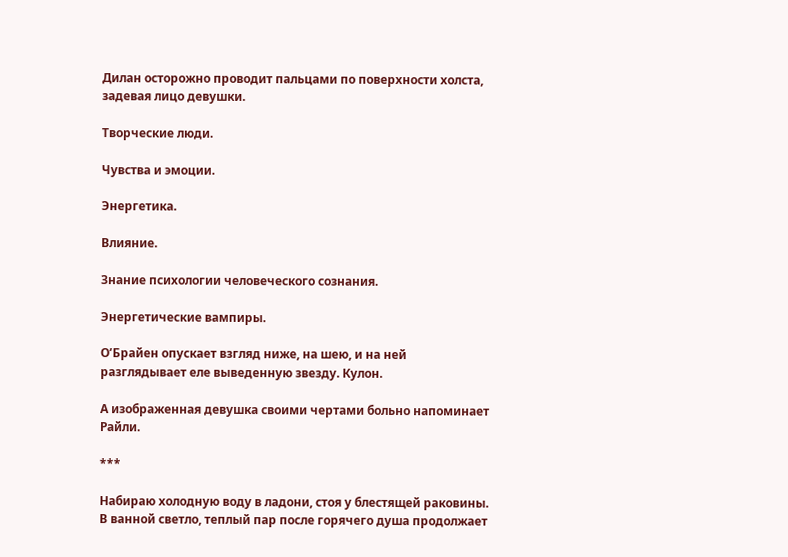Дилан осторожно проводит пальцами по поверхности холста, задевая лицо девушки.

Творческие люди.

Чувства и эмоции.

Энергетика.

Влияние.

Знание психологии человеческого сознания.

Энергетические вампиры.

О’Брайен опускает взгляд ниже, на шею, и на ней разглядывает еле выведенную звезду. Кулон.

А изображенная девушка своими чертами больно напоминает Райли.

***

Набираю холодную воду в ладони, стоя у блестящей раковины. В ванной светло, теплый пар после горячего душа продолжает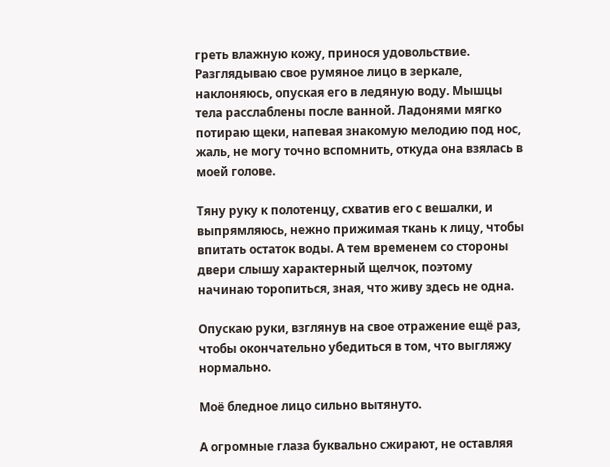греть влажную кожу, принося удовольствие. Разглядываю свое румяное лицо в зеркале, наклоняюсь, опуская его в ледяную воду. Мышцы тела расслаблены после ванной. Ладонями мягко потираю щеки, напевая знакомую мелодию под нос, жаль, не могу точно вспомнить, откуда она взялась в моей голове.

Тяну руку к полотенцу, схватив его с вешалки, и выпрямляюсь, нежно прижимая ткань к лицу, чтобы впитать остаток воды. А тем временем со стороны двери слышу характерный щелчок, поэтому начинаю торопиться, зная, что живу здесь не одна.

Опускаю руки, взглянув на свое отражение ещё раз, чтобы окончательно убедиться в том, что выгляжу нормально.

Моё бледное лицо сильно вытянуто.

А огромные глаза буквально сжирают, не оставляя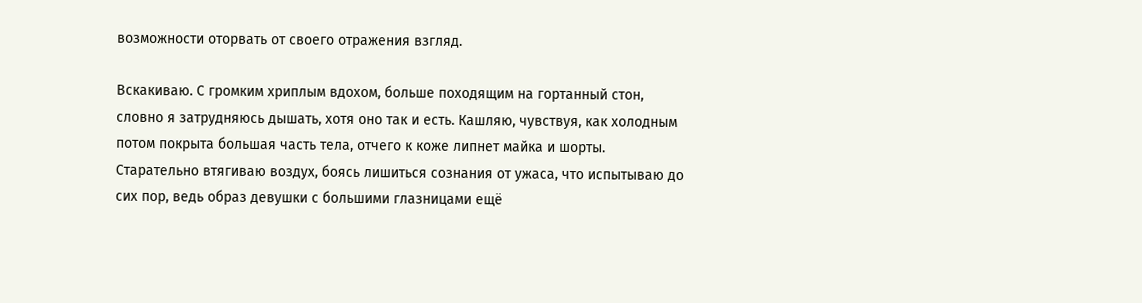возможности оторвать от своего отражения взгляд.

Вскакиваю. С громким хриплым вдохом, больше походящим на гортанный стон, словно я затрудняюсь дышать, хотя оно так и есть. Кашляю, чувствуя, как холодным потом покрыта большая часть тела, отчего к коже липнет майка и шорты. Старательно втягиваю воздух, боясь лишиться сознания от ужаса, что испытываю до сих пор, ведь образ девушки с большими глазницами ещё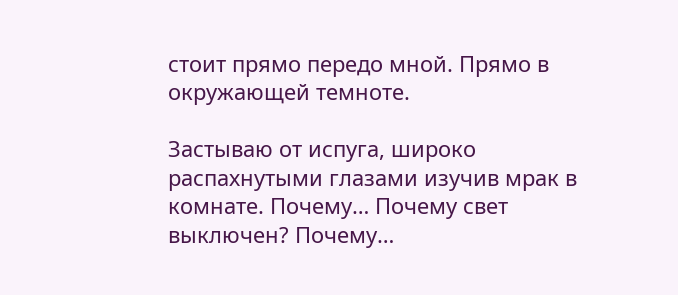стоит прямо передо мной. Прямо в окружающей темноте.

Застываю от испуга, широко распахнутыми глазами изучив мрак в комнате. Почему… Почему свет выключен? Почему…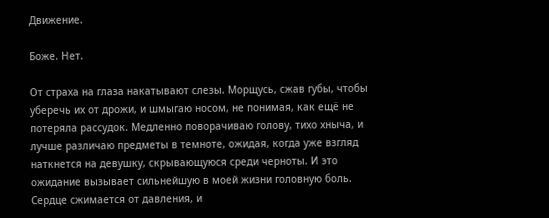Движение.

Боже. Нет.

От страха на глаза накатывают слезы. Морщусь, сжав губы, чтобы уберечь их от дрожи, и шмыгаю носом, не понимая, как ещё не потеряла рассудок. Медленно поворачиваю голову, тихо хныча, и лучше различаю предметы в темноте, ожидая, когда уже взгляд наткнется на девушку, скрывающуюся среди черноты. И это ожидание вызывает сильнейшую в моей жизни головную боль. Сердце сжимается от давления, и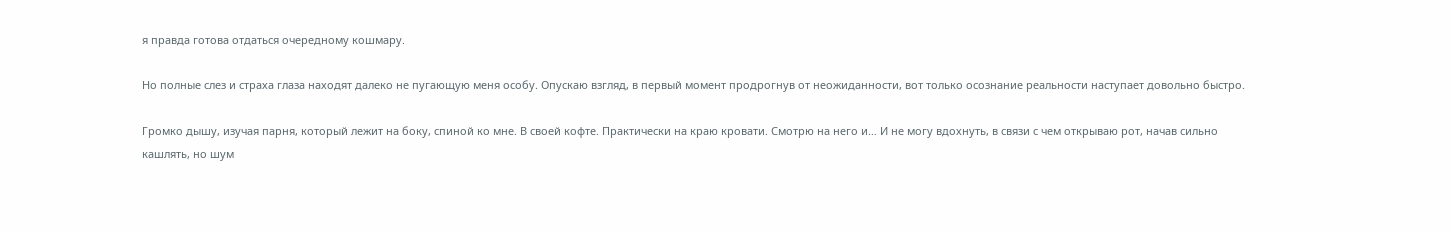я правда готова отдаться очередному кошмару.

Но полные слез и страха глаза находят далеко не пугающую меня особу. Опускаю взгляд, в первый момент продрогнув от неожиданности, вот только осознание реальности наступает довольно быстро.

Громко дышу, изучая парня, который лежит на боку, спиной ко мне. В своей кофте. Практически на краю кровати. Смотрю на него и… И не могу вдохнуть, в связи с чем открываю рот, начав сильно кашлять, но шум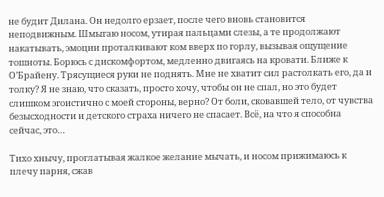не будит Дилана. Он недолго ерзает, после чего вновь становится неподвижным. Шмыгаю носом, утирая пальцами слезы, а те продолжают накатывать, эмоции проталкивают ком вверх по горлу, вызывая ощущение тошноты. Борюсь с дискомфортом, медленно двигаясь на кровати. Ближе к О’Брайену. Трясущиеся руки не поднять. Мне не хватит сил растолкать его, да и толку? Я не знаю, что сказать, просто хочу, чтобы он не спал, но это будет слишком эгоистично с моей стороны, верно? От боли, сковавшей тело, от чувства безысходности и детского страха ничего не спасает. Всё, на что я способна сейчас, это…

Тихо хнычу, проглатывая жалкое желание мычать, и носом прижимаюсь к плечу парня, сжав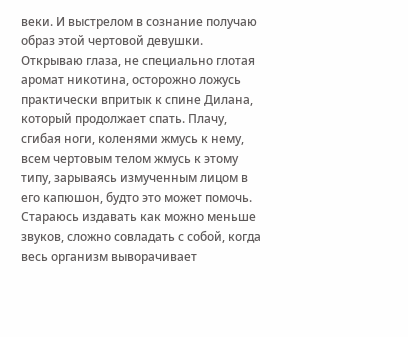веки. И выстрелом в сознание получаю образ этой чертовой девушки. Открываю глаза, не специально глотая аромат никотина, осторожно ложусь практически впритык к спине Дилана, который продолжает спать. Плачу, сгибая ноги, коленями жмусь к нему, всем чертовым телом жмусь к этому типу, зарываясь измученным лицом в его капюшон, будто это может помочь. Стараюсь издавать как можно меньше звуков, сложно совладать с собой, когда весь организм выворачивает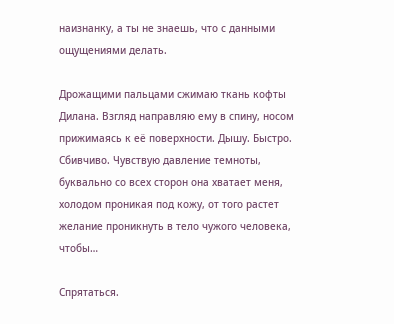наизнанку, а ты не знаешь, что с данными ощущениями делать.

Дрожащими пальцами сжимаю ткань кофты Дилана. Взгляд направляю ему в спину, носом прижимаясь к её поверхности. Дышу. Быстро. Сбивчиво. Чувствую давление темноты, буквально со всех сторон она хватает меня, холодом проникая под кожу, от того растет желание проникнуть в тело чужого человека, чтобы…

Спрятаться.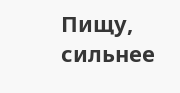Пищу, сильнее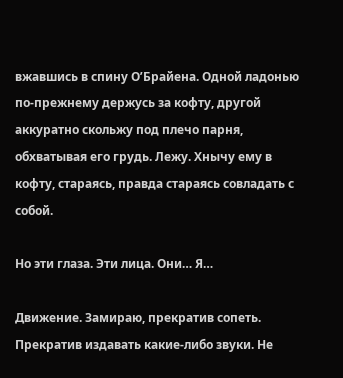вжавшись в спину О’Брайена. Одной ладонью по-прежнему держусь за кофту, другой аккуратно скольжу под плечо парня, обхватывая его грудь. Лежу. Хнычу ему в кофту, стараясь, правда стараясь совладать с собой.

Но эти глаза. Эти лица. Они… Я…

Движение. Замираю, прекратив сопеть. Прекратив издавать какие-либо звуки. Не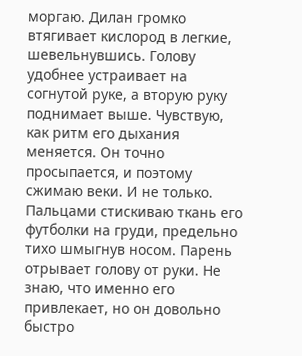моргаю. Дилан громко втягивает кислород в легкие, шевельнувшись. Голову удобнее устраивает на согнутой руке, а вторую руку поднимает выше. Чувствую, как ритм его дыхания меняется. Он точно просыпается, и поэтому сжимаю веки. И не только. Пальцами стискиваю ткань его футболки на груди, предельно тихо шмыгнув носом. Парень отрывает голову от руки. Не знаю, что именно его привлекает, но он довольно быстро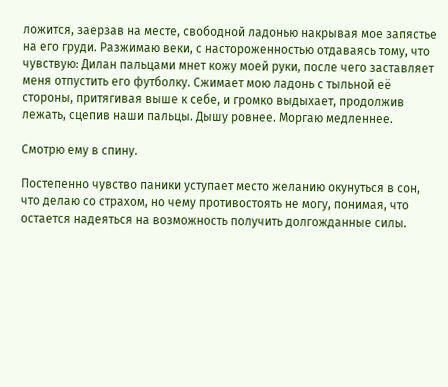ложится, заерзав на месте, свободной ладонью накрывая мое запястье на его груди. Разжимаю веки, с настороженностью отдаваясь тому, что чувствую: Дилан пальцами мнет кожу моей руки, после чего заставляет меня отпустить его футболку. Сжимает мою ладонь с тыльной её стороны, притягивая выше к себе, и громко выдыхает, продолжив лежать, сцепив наши пальцы. Дышу ровнее. Моргаю медленнее.

Смотрю ему в спину.

Постепенно чувство паники уступает место желанию окунуться в сон, что делаю со страхом, но чему противостоять не могу, понимая, что остается надеяться на возможность получить долгожданные силы.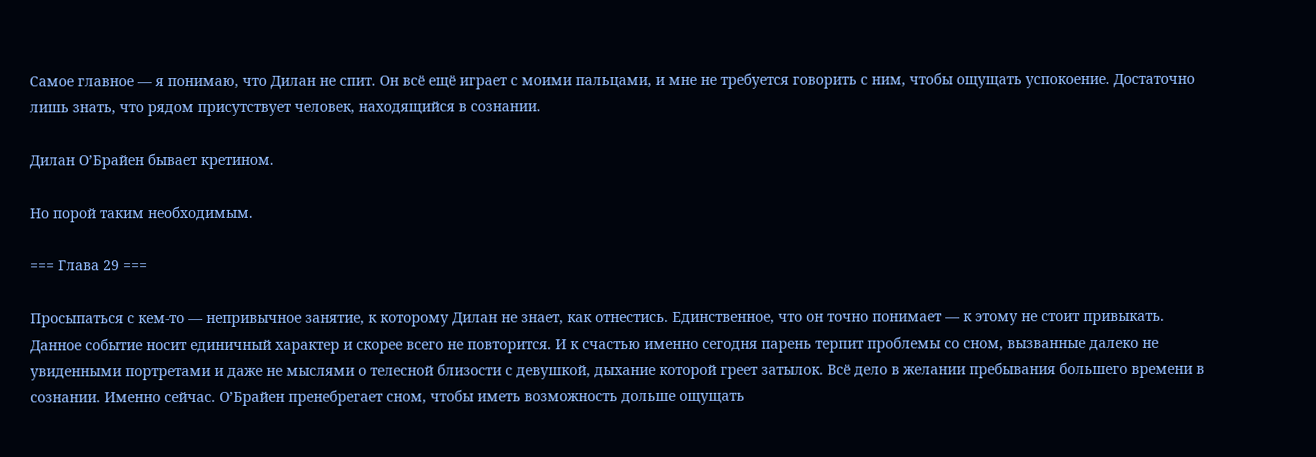Самое главное — я понимаю, что Дилан не спит. Он всё ещё играет с моими пальцами, и мне не требуется говорить с ним, чтобы ощущать успокоение. Достаточно лишь знать, что рядом присутствует человек, находящийся в сознании.

Дилан О’Брайен бывает кретином.

Но порой таким необходимым.

=== Глава 29 ===

Просыпаться с кем-то — непривычное занятие, к которому Дилан не знает, как отнестись. Единственное, что он точно понимает — к этому не стоит привыкать. Данное событие носит единичный характер и скорее всего не повторится. И к счастью именно сегодня парень терпит проблемы со сном, вызванные далеко не увиденными портретами и даже не мыслями о телесной близости с девушкой, дыхание которой греет затылок. Всё дело в желании пребывания большего времени в сознании. Именно сейчас. О’Брайен пренебрегает сном, чтобы иметь возможность дольше ощущать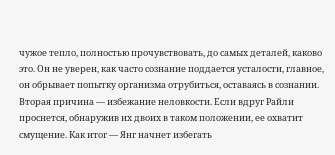чужое тепло, полностью прочувствовать, до самых деталей, каково это. Он не уверен, как часто сознание поддается усталости, главное, он обрывает попытку организма отрубиться, оставаясь в сознании. Вторая причина — избежание неловкости. Если вдруг Райли проснется, обнаружив их двоих в таком положении, ее охватит смущение. Как итог — Янг начнет избегать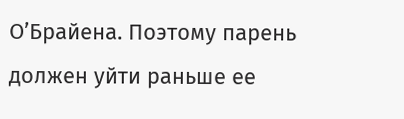О’Брайена. Поэтому парень должен уйти раньше ее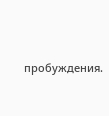пробуждения.